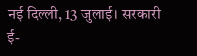नई दिल्ली, 13 जुलाई। सरकारी ई-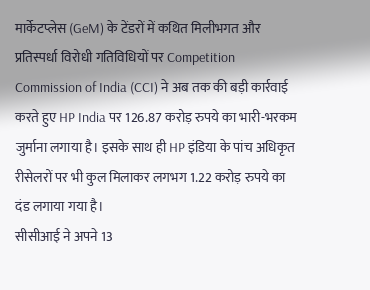मार्केटप्लेस (GeM) के टेंडरों में कथित मिलीभगत और प्रतिस्पर्धा विरोधी गतिविधियों पर Competition Commission of India (CCI) ने अब तक की बड़ी कार्रवाई करते हुए HP India पर 126.87 करोड़ रुपये का भारी-भरकम जुर्माना लगाया है। इसके साथ ही HP इंडिया के पांच अधिकृत रीसेलरों पर भी कुल मिलाकर लगभग 1.22 करोड़ रुपये का दंड लगाया गया है।
सीसीआई ने अपने 13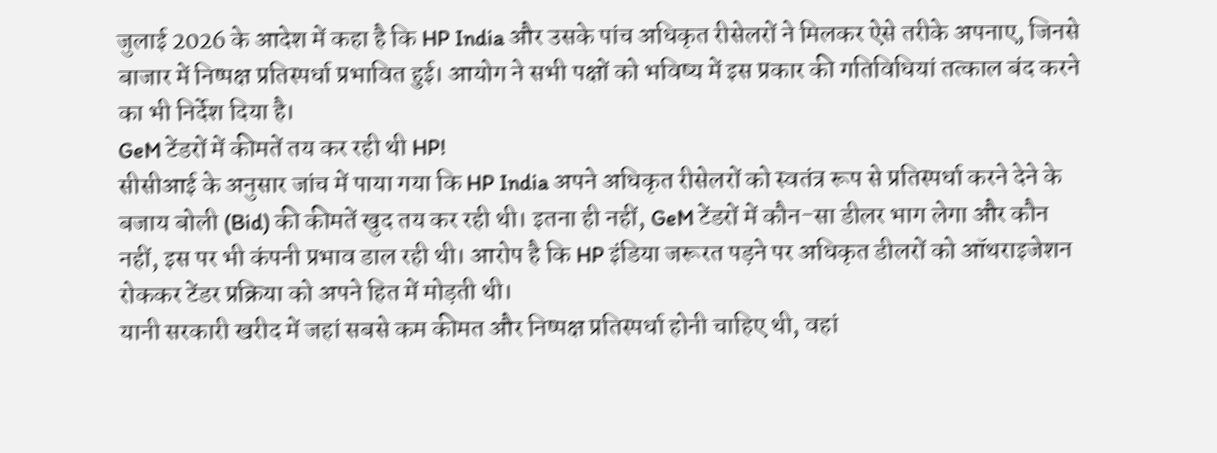जुलाई 2026 के आदेश में कहा है कि HP India और उसके पांच अधिकृत रीसेलरों ने मिलकर ऐसे तरीके अपनाए, जिनसे बाजार में निष्पक्ष प्रतिस्पर्धा प्रभावित हुई। आयोग ने सभी पक्षों को भविष्य में इस प्रकार की गतिविधियां तत्काल बंद करने का भी निर्देश दिया है।
GeM टेंडरों में कीमतें तय कर रही थी HP!
सीसीआई के अनुसार जांच में पाया गया कि HP India अपने अधिकृत रीसेलरों को स्वतंत्र रूप से प्रतिस्पर्धा करने देने के बजाय बोली (Bid) की कीमतें खुद तय कर रही थी। इतना ही नहीं, GeM टेंडरों में कौन-सा डीलर भाग लेगा और कौन नहीं, इस पर भी कंपनी प्रभाव डाल रही थी। आरोप है कि HP इंडिया जरूरत पड़ने पर अधिकृत डीलरों को ऑथराइजेशन रोककर टेंडर प्रक्रिया को अपने हित में मोड़ती थी।
यानी सरकारी खरीद में जहां सबसे कम कीमत और निष्पक्ष प्रतिस्पर्धा होनी चाहिए थी, वहां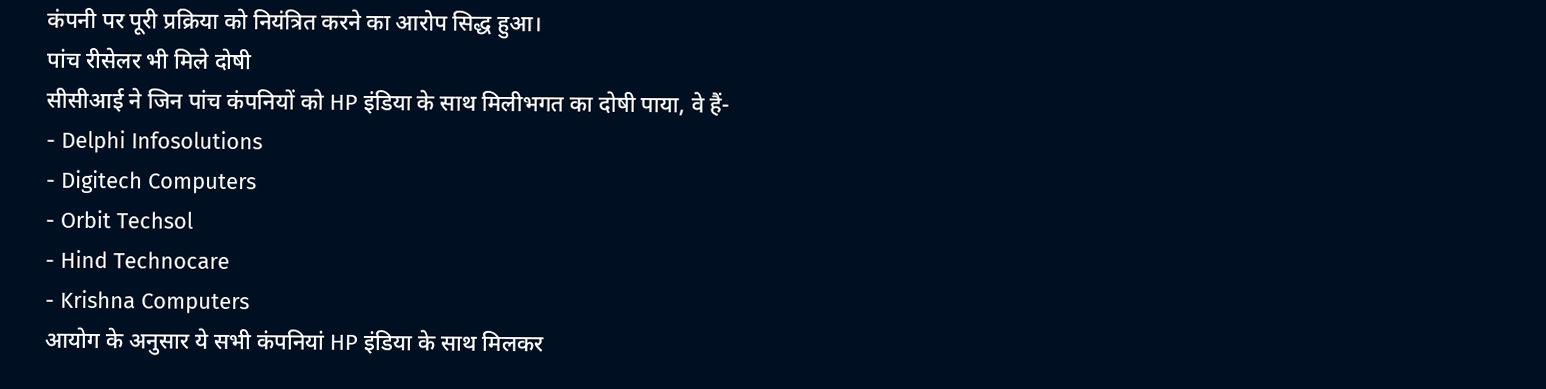कंपनी पर पूरी प्रक्रिया को नियंत्रित करने का आरोप सिद्ध हुआ।
पांच रीसेलर भी मिले दोषी
सीसीआई ने जिन पांच कंपनियों को HP इंडिया के साथ मिलीभगत का दोषी पाया, वे हैं-
- Delphi Infosolutions
- Digitech Computers
- Orbit Techsol
- Hind Technocare
- Krishna Computers
आयोग के अनुसार ये सभी कंपनियां HP इंडिया के साथ मिलकर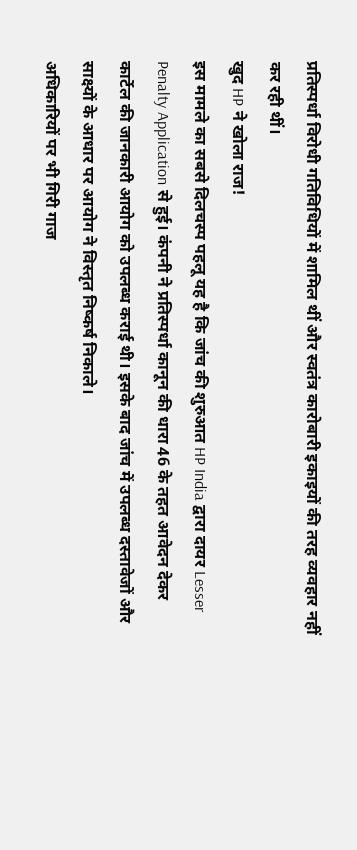प्रतिस्पर्धा विरोधी गतिविधियों में शामिल थीं और स्वतंत्र कारोबारी इकाइयों की तरह व्यवहार नहीं कर रही थीं।
खुद HP ने खोला राज!
इस मामले का सबसे दिलचस्प पहलू यह है कि जांच की शुरुआत HP India द्वारा दायर Lesser Penalty Application से हुई। कंपनी ने प्रतिस्पर्धा कानून की धारा 46 के तहत आवेदन देकर कार्टेल की जानकारी आयोग को उपलब्ध कराई थी। इसके बाद जांच में उपलब्ध दस्तावेजों और साक्ष्यों के आधार पर आयोग ने विस्तृत निष्कर्ष निकाले।
अधिकारियों पर भी गिरी गाज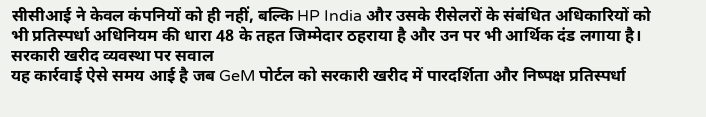सीसीआई ने केवल कंपनियों को ही नहीं, बल्कि HP India और उसके रीसेलरों के संबंधित अधिकारियों को भी प्रतिस्पर्धा अधिनियम की धारा 48 के तहत जिम्मेदार ठहराया है और उन पर भी आर्थिक दंड लगाया है।
सरकारी खरीद व्यवस्था पर सवाल
यह कार्रवाई ऐसे समय आई है जब GeM पोर्टल को सरकारी खरीद में पारदर्शिता और निष्पक्ष प्रतिस्पर्धा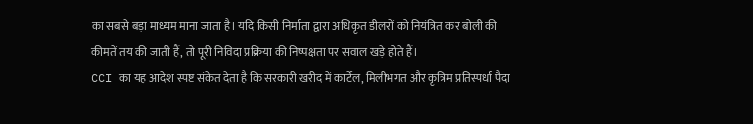का सबसे बड़ा माध्यम माना जाता है। यदि किसी निर्माता द्वारा अधिकृत डीलरों को नियंत्रित कर बोली की कीमतें तय की जाती हैं, तो पूरी निविदा प्रक्रिया की निष्पक्षता पर सवाल खड़े होते हैं।
CCI का यह आदेश स्पष्ट संकेत देता है कि सरकारी खरीद में कार्टेल, मिलीभगत और कृत्रिम प्रतिस्पर्धा पैदा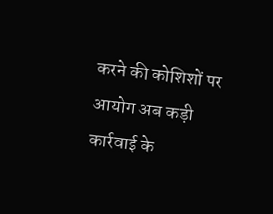करने की कोशिशों पर आयोग अब कड़ी कार्रवाई के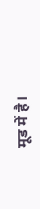मूड में है।